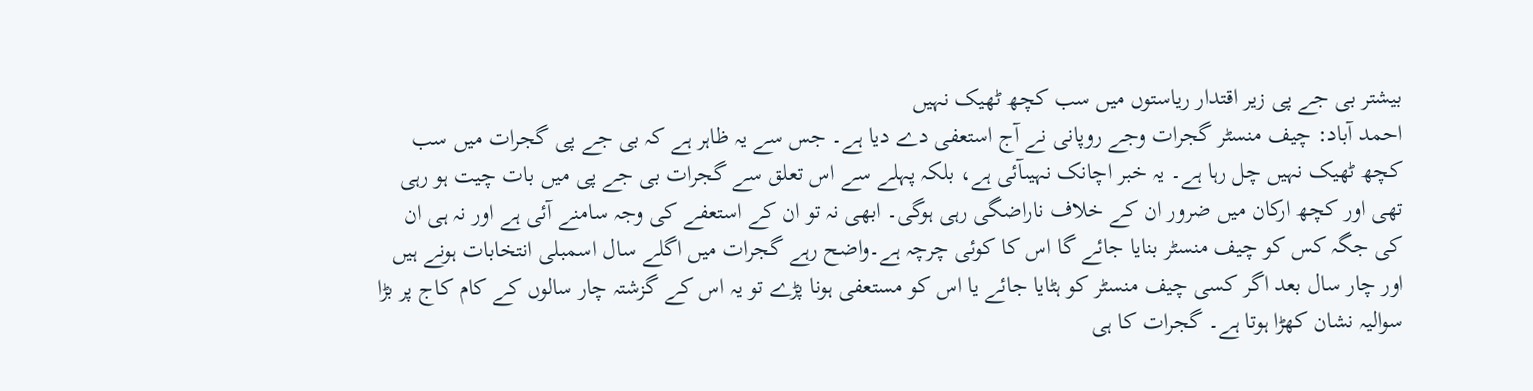بیشتر بی جے پی زیر اقتدار ریاستوں میں سب کچھ ٹھیک نہیں
احمد آباد: چیف منسٹر گجرات وجے روپانی نے آج استعفی دے دیا ہے۔ جس سے یہ ظاہر ہے کہ بی جے پی گجرات میں سب کچھ ٹھیک نہیں چل رہا ہے۔ یہ خبر اچانک نہیںآئی ہے، بلکہ پہلے سے اس تعلق سے گجرات بی جے پی میں بات چیت ہو رہی تھی اور کچھ ارکان میں ضرور ان کے خلاف ناراضگی رہی ہوگی۔ ابھی نہ تو ان کے استعفے کی وجہ سامنے آئی ہے اور نہ ہی ان کی جگہ کس کو چیف منسٹر بنایا جائے گا اس کا کوئی چرچہ ہے۔واضح رہے گجرات میں اگلے سال اسمبلی انتخابات ہونے ہیں اور چار سال بعد اگر کسی چیف منسٹر کو ہٹایا جائے یا اس کو مستعفی ہونا پڑے تو یہ اس کے گزشتہ چار سالوں کے کام کاج پر بڑا سوالیہ نشان کھڑا ہوتا ہے۔ گجرات کا ہی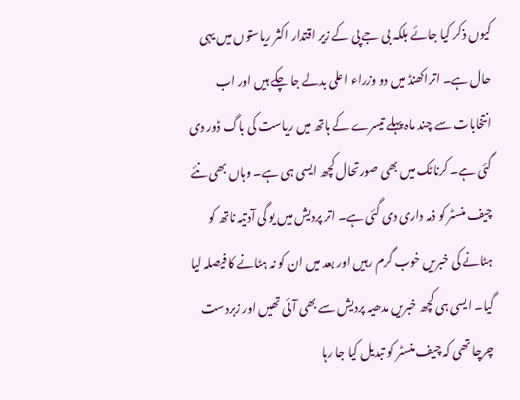کیوں ذکر کیا جائے بلکہ بی جے پی کے زیر اقتدار اکثر ریاستوں میں یہی حال ہے۔ اتراکھنڈ میں دو وزراء اعلی بدلے جا چکے ہیں اور اب انتخابات سے چند ماہ پہلے تیسرے کے ہاتھ میں ریاست کی باگ ڈور دی گئی ہے۔ کرناٹک میں بھی صورتحال کچھ ایسی ہی ہے۔ وہاں بھی نئے چیف منسٹر کو ذمہ داری دی گئی ہے۔ اتر پردیش میں یو گی آدتیہ ناتھ کو ہٹانے کی خبریں خوب گرم رہیں اور بعد میں ان کو نہ ہٹانے کا فیصلہ لیا گیا۔ ایسی ہی کچھ خبریں مدھیہ پردیش سے بھی آ ئی تھیں اور زبردست چرچا تھی کہ چیف منسٹر کو تبدیل کیا جا رہا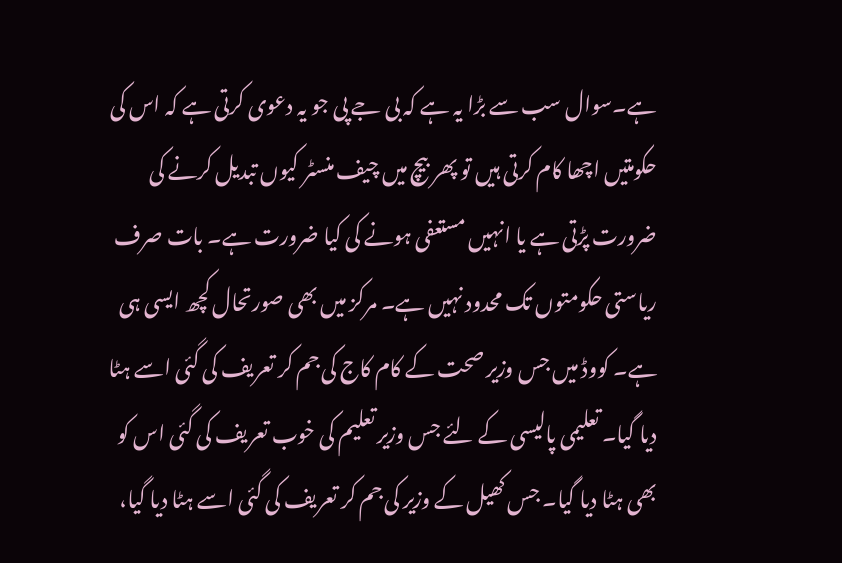ہے۔سوال سب سے بڑا یہ ہے کہ بی جے پی جو یہ دعوی کرتی ہے کہ اس کی حکومتیں اچھا کام کرتی ہیں تو پھر بیچ میں چیف منسٹر کیوں تبدیل کرنے کی ضرورت پڑتی ہے یا انہیں مستعفی ہونے کی کیا ضرورت ہے۔ بات صرف ریاستی حکومتوں تک محدود نہیں ہے۔ مرکز میں بھی صورتحال کچھ ایسی ہی ہے۔ کووڈ میں جس وزیر صحت کے کام کاج کی جم کر تعریف کی گئی اسے ہٹا دیا گیا۔ تعلیمی پالیسی کے لئے جس وزیر تعلیم کی خوب تعریف کی گئی اس کو بھی ہٹا دیا گیا۔ جس کھیل کے وزیر کی جم کر تعریف کی گئی اسے ہٹا دیا گیا،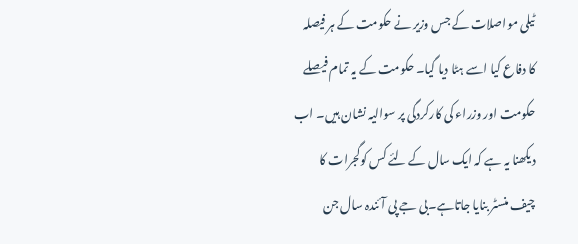ٹیلی مواصلات کے جس وزیر نے حکومت کے ہر فیصلہ کا دفاع کیا اسے ہٹا دیا گیا۔ حکومت کے یہ تمام فیصلے حکومت اور وزراء کی کارکردگی پر سوالیہ نشان ہیں۔ اب دیکھنا یہ ہے کہ ایک سال کے لئے کس کوگجرات کا چیف منسٹر بنایا جاتاہے۔بی جے پی آئندہ سال جن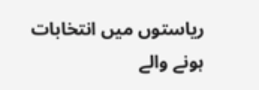ریاستوں میں انتخابات ہونے والے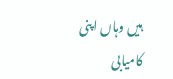ہیں وہاں اپنی کامیابی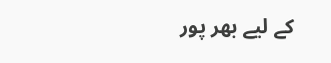کے لیے بھر پور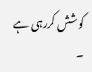کوشش کررہی ہے ۔